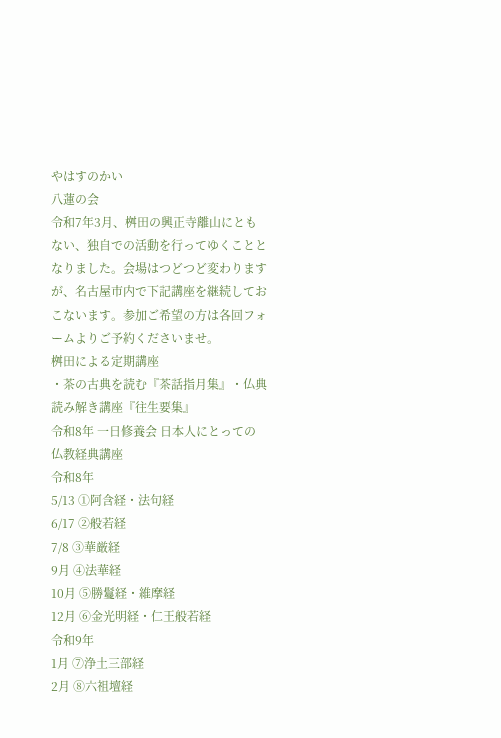やはすのかい
八蓮の会
令和7年3月、桝田の興正寺離山にともない、独自での活動を行ってゆくこととなりました。会場はつどつど変わりますが、名古屋市内で下記講座を継続しておこないます。参加ご希望の方は各回フォームよりご予約くださいませ。
桝田による定期講座
・茶の古典を読む『茶話指月集』・仏典読み解き講座『往生要集』
令和8年 一日修養会 日本人にとっての仏教経典講座
令和8年
5/13 ①阿含経・法句経
6/17 ②般若経
7/8 ③華厳経
9月 ④法華経
10月 ⑤勝鬘経・維摩経
12月 ⑥金光明経・仁王般若経
令和9年
1月 ⑦浄土三部経
2月 ⑧六祖壇経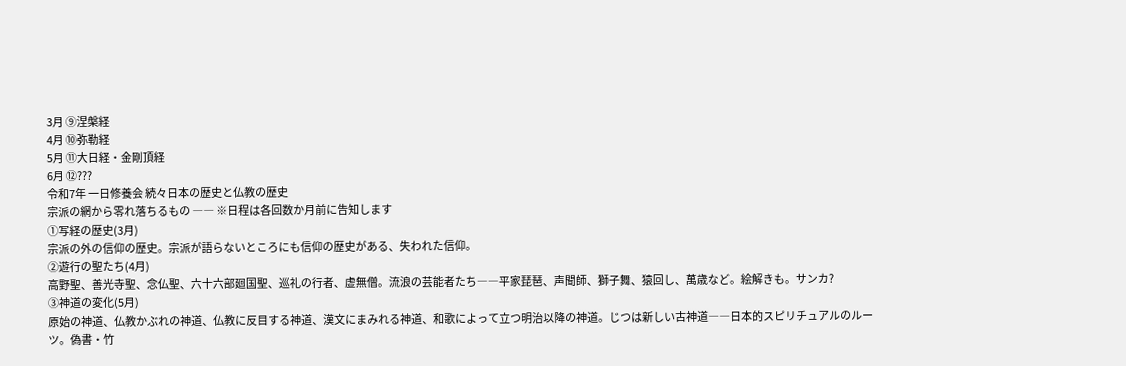3月 ⑨涅槃経
4月 ⑩弥勒経
5月 ⑪大日経・金剛頂経
6月 ⑫???
令和7年 一日修養会 続々日本の歴史と仏教の歴史
宗派の網から零れ落ちるもの ―― ※日程は各回数か月前に告知します
①写経の歴史(3月)
宗派の外の信仰の歴史。宗派が語らないところにも信仰の歴史がある、失われた信仰。
②遊行の聖たち(4月)
高野聖、善光寺聖、念仏聖、六十六部廻国聖、巡礼の行者、虚無僧。流浪の芸能者たち――平家琵琶、声聞師、獅子舞、猿回し、萬歳など。絵解きも。サンカ?
③神道の変化(5月)
原始の神道、仏教かぶれの神道、仏教に反目する神道、漢文にまみれる神道、和歌によって立つ明治以降の神道。じつは新しい古神道――日本的スピリチュアルのルーツ。偽書・竹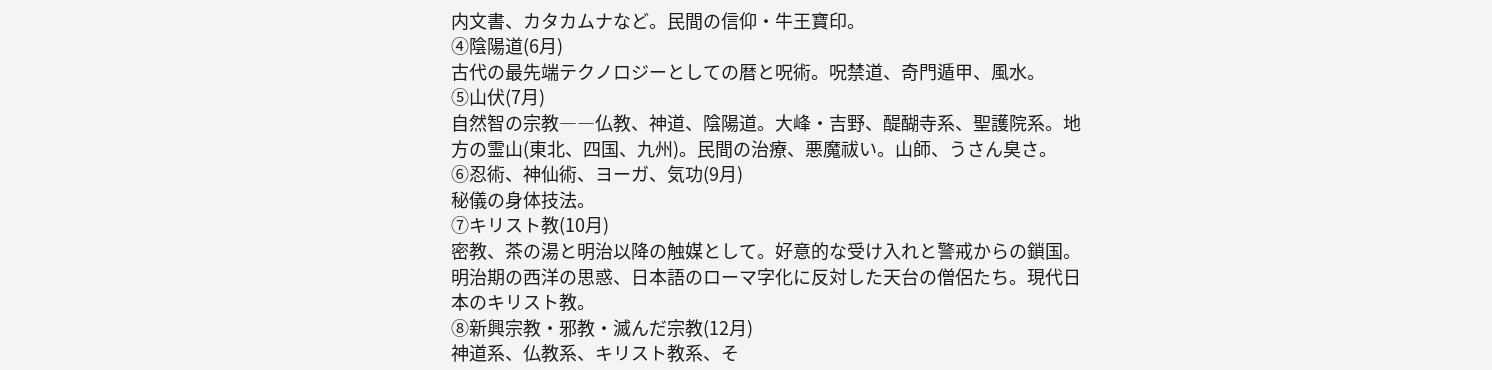内文書、カタカムナなど。民間の信仰・牛王寶印。
④陰陽道(6月)
古代の最先端テクノロジーとしての暦と呪術。呪禁道、奇門遁甲、風水。
⑤山伏(7月)
自然智の宗教――仏教、神道、陰陽道。大峰・吉野、醍醐寺系、聖護院系。地方の霊山(東北、四国、九州)。民間の治療、悪魔祓い。山師、うさん臭さ。
⑥忍術、神仙術、ヨーガ、気功(9月)
秘儀の身体技法。
⑦キリスト教(10月)
密教、茶の湯と明治以降の触媒として。好意的な受け入れと警戒からの鎖国。明治期の西洋の思惑、日本語のローマ字化に反対した天台の僧侶たち。現代日本のキリスト教。
⑧新興宗教・邪教・滅んだ宗教(12月)
神道系、仏教系、キリスト教系、そ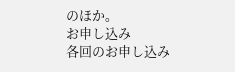のほか。
お申し込み
各回のお申し込み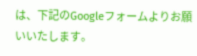は、下記のGoogleフォームよりお願いいたします。